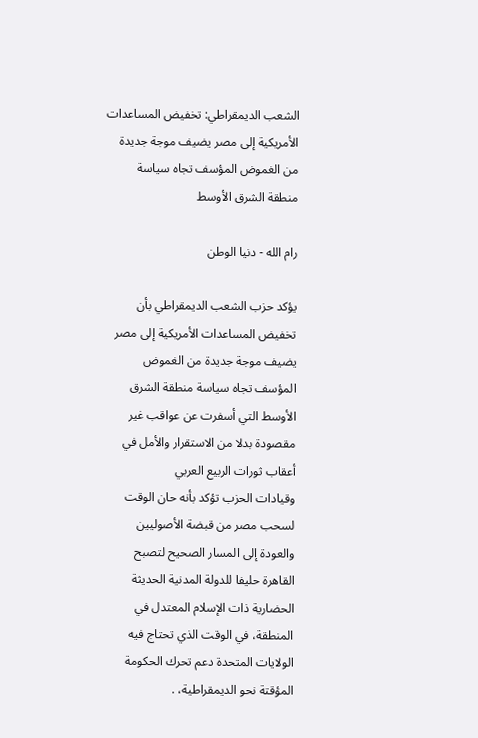الشعب الديمقراطي: تخفيض المساعدات الأمريكية إلى مصر يضيف موجة جديدة من الغموض المؤسف تجاه سياسة منطقة الشرق الأوسط

رام الله - دنيا الوطن

يؤكد حزب الشعب الديمقراطي بأن تخفيض المساعدات الأمريكية إلى مصر يضيف موجة جديدة من الغموض المؤسف تجاه سياسة منطقة الشرق الأوسط التي أسفرت عن عواقب غير مقصودة بدلا من الاستقرار والأمل في أعقاب ثورات الربيع العربي
وقيادات الحزب تؤكد بأنه حان الوقت لسحب مصر من قبضة الأصوليين والعودة إلى المسار الصحيح لتصبح القاهرة حليفا للدولة المدنية الحديثة الحضارية ذات الإسلام المعتدل في المنطقة، في الوقت الذي تحتاج فيه الولايات المتحدة دعم تحرك الحكومة المؤقتة نحو الديمقراطية، .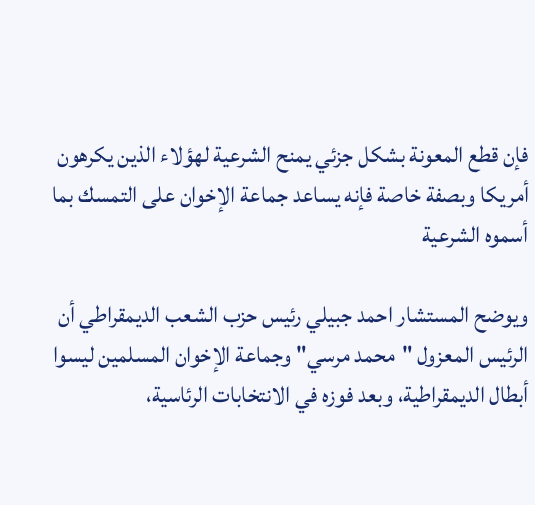فإن قطع المعونة بشكل جزئي يمنح الشرعية لهؤلاء الذين يكرهون أمريكا وبصفة خاصة فإنه يساعد جماعة الإخوان على التمسك بما أسموه الشرعية

ويوضح المستشار احمد جبيلي رئيس حزب الشعب الديمقراطي أن الرئيس المعزول "محمد مرسي" وجماعة الإخوان المسلمين ليسوا أبطال الديمقراطية، وبعد فوزه في الانتخابات الرئاسية،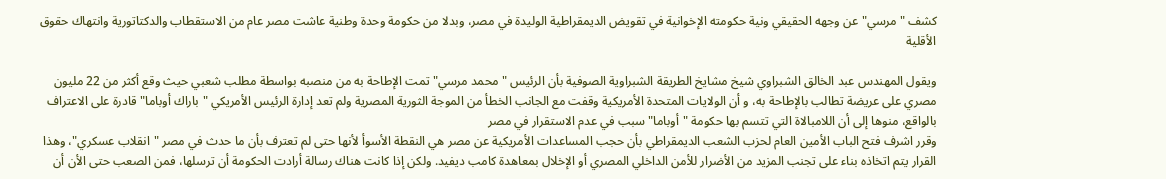كشف "مرسي" عن وجهه الحقيقي ونية حكومته الإخوانية في تقويض الديمقراطية الوليدة في مصر، وبدلا من حكومة وحدة وطنية عاشت مصر عام من الاستقطاب والدكتاتورية وانتهاك حقوق الأقلية

ويقول المهندس عبد الخالق الشبراوي شيخ مشايخ الطريقة الشبراوية الصوفية بأن الرئيس "محمد مرسي" تمت الإطاحة به من منصبه بواسطة مطلب شعبي حيث وقع أكثر من 22 مليون مصري على عريضة تطالب بالإطاحة به، و أن الولايات المتحدة الأمريكية وقفت مع الجانب الخطأ من الموجة الثورية المصرية ولم تعد إدارة الرئيس الأمريكي "باراك أوباما" قادرة على الاعتراف بالواقع، منوها إلى أن اللامبالاة التي تتسم بها حكومة "أوباما" سبب في عدم الاستقرار في مصر
وقرر اشرف فتح الباب الأمين العام لحزب الشعب الديمقراطي بأن حجب المساعدات الأمريكية عن مصر هي النقطة الأسوأ لأنها حتى لم تعترف بأن ما حدث في مصر "انقلاب عسكري"، وهذا القرار يتم اتخاذه بناء على تجنب المزيد من الأضرار للأمن الداخلي المصري أو الإخلال بمعاهدة كامب ديفيد. ولكن إذا كانت هناك رسالة أرادت الحكومة أن ترسلها، فمن الصعب حتى الأن أن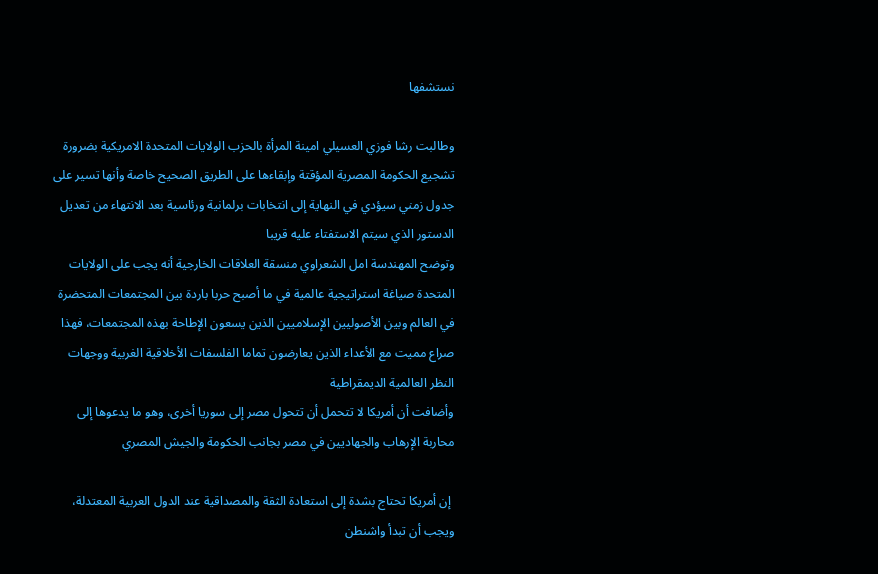نستشفها

وطالبت رشا فوزي العسيلي امينة المرأة بالحزب الولايات المتحدة الامريكية بضرورة تشجيع الحكومة المصرية المؤقتة وإبقاءها على الطريق الصحيح خاصة وأنها تسير على جدول زمني سيؤدي في النهاية إلى انتخابات برلمانية ورئاسية بعد الانتهاء من تعديل الدستور الذي سيتم الاستفتاء عليه قريبا
وتوضح المهندسة امل الشعراوي منسقة العلاقات الخارجية أنه يجب على الولايات المتحدة صياغة استراتيجية عالمية في ما أصبح حربا باردة بين المجتمعات المتحضرة في العالم وبين الأصوليين الإسلاميين الذين يسعون الإطاحة بهذه المجتمعات، فهذا صراع مميت مع الأعداء الذين يعارضون تماما الفلسفات الأخلاقية الغربية ووجهات النظر العالمية الديمقراطية
وأضافت أن أمريكا لا تتحمل أن تتحول مصر إلى سوريا أخرى، وهو ما يدعوها إلى محاربة الإرهاب والجهاديين في مصر بجانب الحكومة والجيش المصري

 إن أمريكا تحتاج بشدة إلى استعادة الثقة والمصداقية عند الدول العربية المعتدلة، ويجب أن تبدأ واشنطن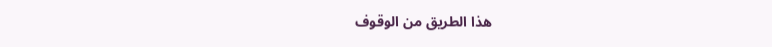هذا الطريق من الوقوف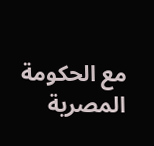مع الحكومة المصرية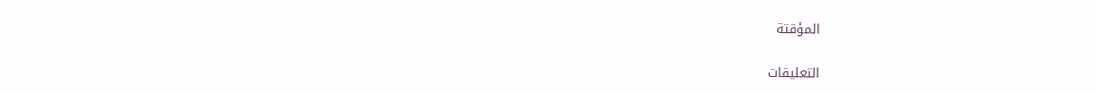المؤقتة

التعليقات